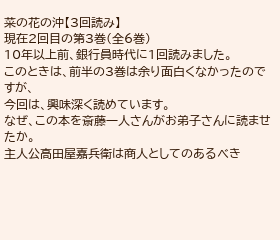菜の花の沖【3回読み】
現在2回目の第3巻(全6巻)
10年以上前、銀行員時代に1回読みました。
このときは、前半の3巻は余り面白くなかったのですが、
今回は、興味深く読めています。
なぜ、この本を斎藤一人さんがお弟子さんに読ませたか。
主人公高田屋嘉兵衛は商人としてのあるべき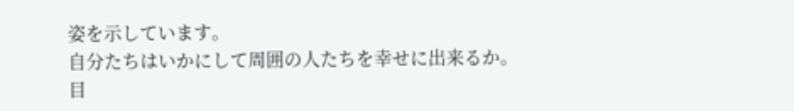姿を示しています。
自分たちはいかにして周囲の人たちを幸せに出来るか。
目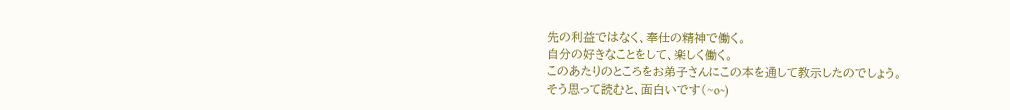先の利益ではなく、奉仕の精神で働く。
自分の好きなことをして、楽しく働く。
このあたりのところをお弟子さんにこの本を通して教示したのでしょう。
そう思って読むと、面白いです(~o~)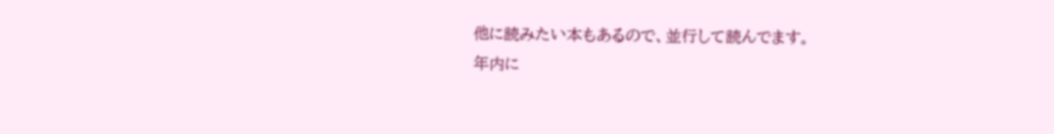他に読みたい本もあるので、並行して読んでます。
年内に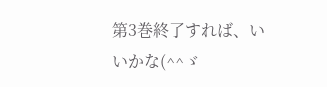第3巻終了すれば、いいかな(^^ゞ